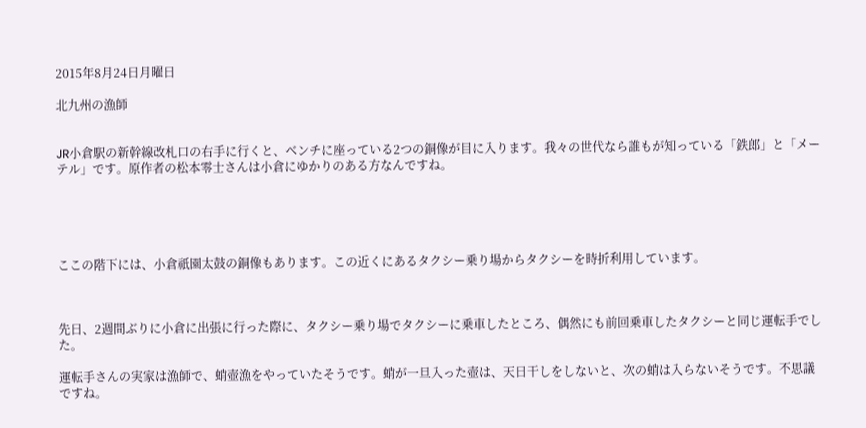2015年8月24日月曜日

北九州の漁師


JR小倉駅の新幹線改札口の右手に行くと、ベンチに座っている2つの銅像が目に入ります。我々の世代なら誰もが知っている「鉄郎」と「メーテル」です。原作者の松本零士さんは小倉にゆかりのある方なんですね。





ここの階下には、小倉祇園太鼓の銅像もあります。この近くにあるタクシー乗り場からタクシーを時折利用しています。



先日、2週間ぶりに小倉に出張に行った際に、タクシー乗り場でタクシーに乗車したところ、偶然にも前回乗車したタクシーと同じ運転手でした。

運転手さんの実家は漁師で、蛸壺漁をやっていたそうです。蛸が一旦入った壺は、天日干しをしないと、次の蛸は入らないそうです。不思議ですね。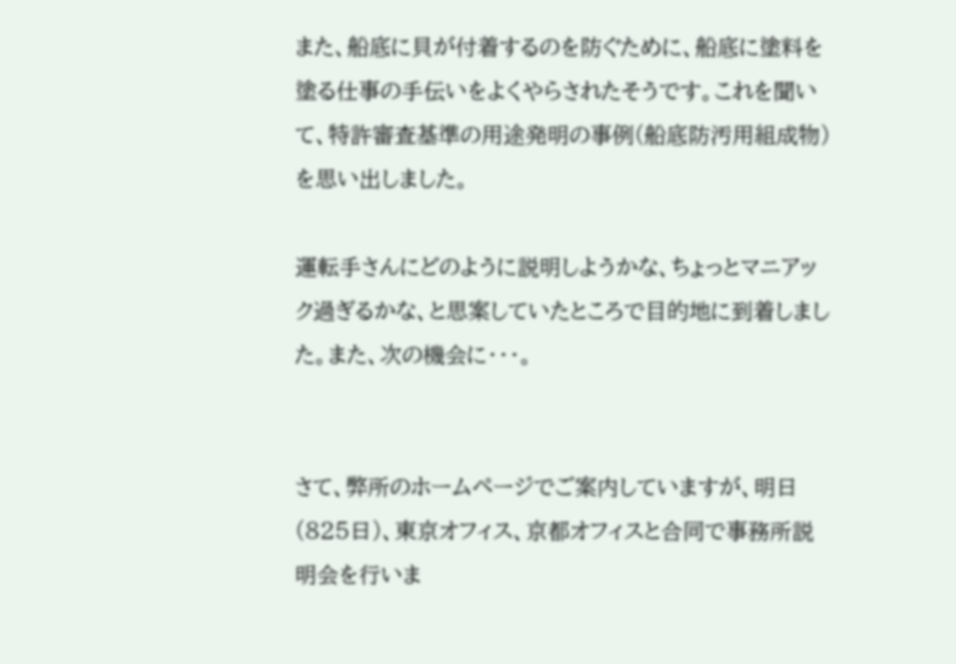また、船底に貝が付着するのを防ぐために、船底に塗料を塗る仕事の手伝いをよくやらされたそうです。これを聞いて、特許審査基準の用途発明の事例(船底防汚用組成物)を思い出しました。

運転手さんにどのように説明しようかな、ちょっとマニアック過ぎるかな、と思案していたところで目的地に到着しました。また、次の機会に・・・。


さて、弊所のホームページでご案内していますが、明日(825日)、東京オフィス、京都オフィスと合同で事務所説明会を行いま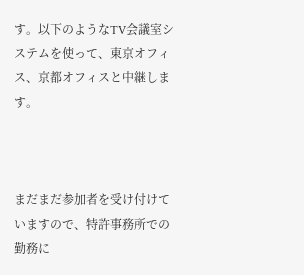す。以下のようなTV会議室システムを使って、東京オフィス、京都オフィスと中継します。



まだまだ参加者を受け付けていますので、特許事務所での勤務に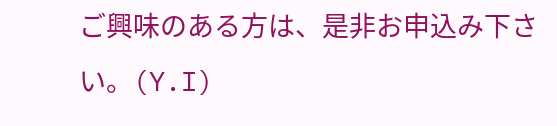ご興味のある方は、是非お申込み下さい。(Y.I)